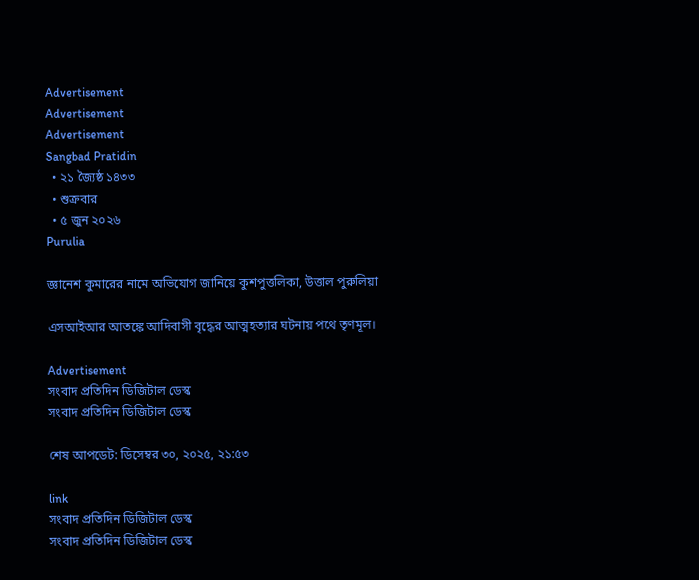Advertisement
Advertisement
Advertisement
Sangbad Pratidin
  • ২১ জ্যৈষ্ঠ ১৪৩৩
  • শুক্রবার
  • ৫ জুন ২০২৬
Purulia

জ্ঞানেশ কুমারের নামে অভিযোগ জানিয়ে কুশপুত্তলিকা, উত্তাল পুরুলিয়া

এসআইআর আতঙ্কে আদিবাসী বৃদ্ধের আত্মহত্যার ঘটনায় পথে তৃণমূল।

Advertisement
সংবাদ প্রতিদিন ডিজিটাল ডেস্ক
সংবাদ প্রতিদিন ডিজিটাল ডেস্ক

শেষ আপডেট: ডিসেম্বর ৩০, ২০২৫, ২১:৫৩

link
সংবাদ প্রতিদিন ডিজিটাল ডেস্ক
সংবাদ প্রতিদিন ডিজিটাল ডেস্ক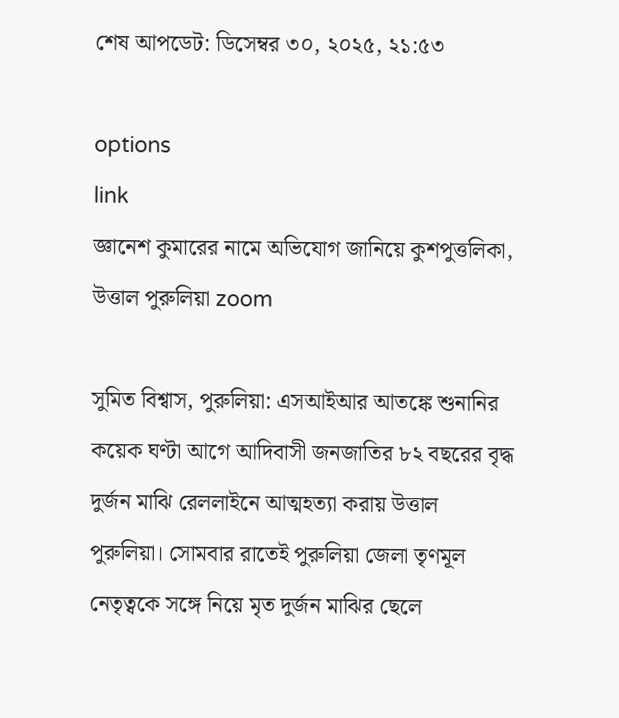শেষ আপডেট: ডিসেম্বর ৩০, ২০২৫, ২১:৫৩

options
link
জ্ঞানেশ কুমারের নামে অভিযোগ জানিয়ে কুশপুত্তলিকা, উত্তাল পুরুলিয়া zoom

সুমিত বিশ্বাস, পুরুলিয়া: এসআইআর আতঙ্কে শুনানির কয়েক ঘণ্টা আগে আদিবাসী জনজাতির ৮২ বছরের বৃদ্ধ দুর্জন মাঝি রেললাইনে আত্মহত্যা করায় উত্তাল পুরুলিয়া। সোমবার রাতেই পুরুলিয়া জেলা তৃণমূল নেতৃত্বকে সঙ্গে নিয়ে মৃত দুর্জন মাঝির ছেলে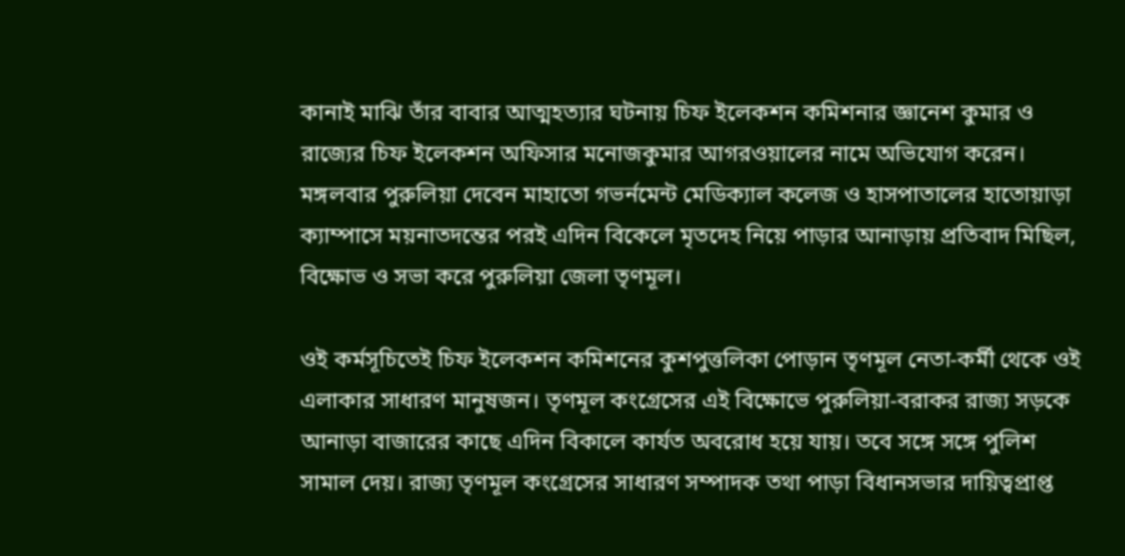কানাই মাঝি তাঁর বাবার আত্মহত্যার ঘটনায় চিফ ইলেকশন কমিশনার জ্ঞানেশ কুমার ও রাজ্যের চিফ ইলেকশন অফিসার মনোজকুমার আগরওয়ালের নামে অভিযোগ করেন। মঙ্গলবার পুরুলিয়া দেবেন মাহাতো গভর্নমেন্ট মেডিক্যাল কলেজ ও হাসপাতালের হাতোয়াড়া ক্যাম্পাসে ময়নাতদন্তের পরই এদিন বিকেলে মৃতদেহ নিয়ে পাড়ার আনাড়ায় প্রতিবাদ মিছিল, বিক্ষোভ ও সভা করে পুরুলিয়া জেলা তৃণমূল।

ওই কর্মসূচিতেই চিফ ইলেকশন কমিশনের কুশপুত্তলিকা পোড়ান তৃণমূল নেতা-কর্মী থেকে ওই এলাকার সাধারণ মানুষজন। তৃণমূল কংগ্রেসের এই বিক্ষোভে পুরুলিয়া-বরাকর রাজ্য সড়কে আনাড়া বাজারের কাছে এদিন বিকালে কার্যত অবরোধ হয়ে যায়। তবে সঙ্গে সঙ্গে পুলিশ সামাল দেয়। রাজ্য তৃণমূল কংগ্রেসের সাধারণ সম্পাদক তথা পাড়া বিধানসভার দায়িত্বপ্রাপ্ত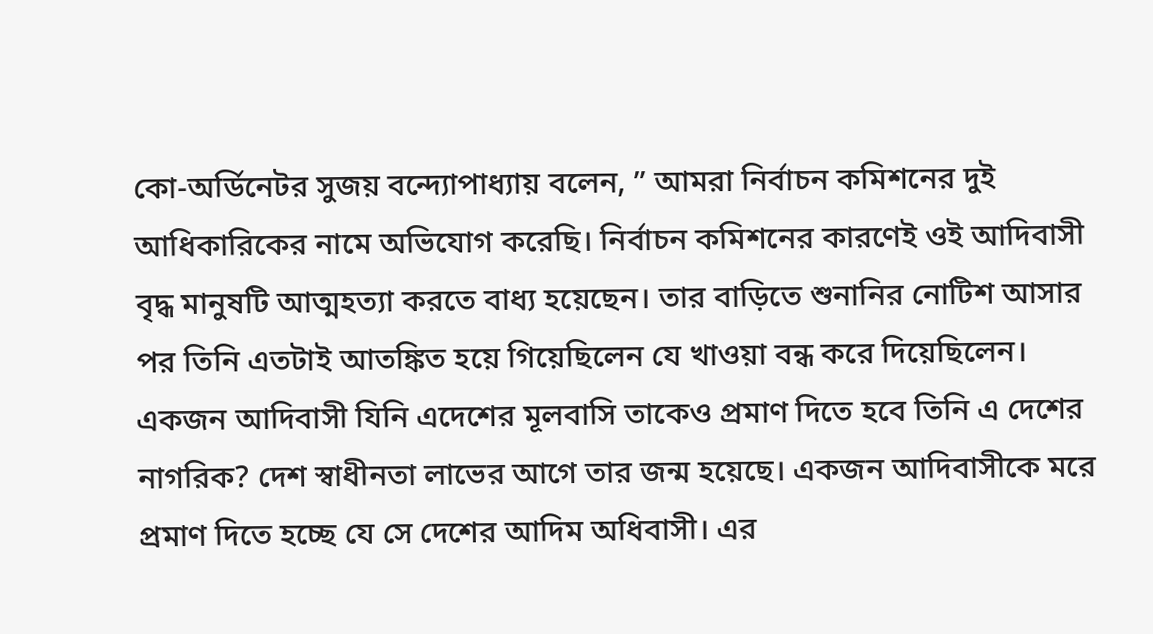কো-অর্ডিনেটর সুজয় বন্দ্যোপাধ্যায় বলেন, ” আমরা নির্বাচন কমিশনের দুই আধিকারিকের নামে অভিযোগ করেছি। নির্বাচন কমিশনের কারণেই ওই আদিবাসী বৃদ্ধ মানুষটি আত্মহত্যা করতে বাধ্য হয়েছেন। তার বাড়িতে শুনানির নোটিশ আসার পর তিনি এতটাই আতঙ্কিত হয়ে গিয়েছিলেন যে খাওয়া বন্ধ করে দিয়েছিলেন। একজন আদিবাসী যিনি এদেশের মূলবাসি তাকেও প্রমাণ দিতে হবে তিনি এ দেশের নাগরিক? দেশ স্বাধীনতা লাভের আগে তার জন্ম হয়েছে। একজন আদিবাসীকে মরে প্রমাণ দিতে হচ্ছে যে সে দেশের আদিম অধিবাসী। এর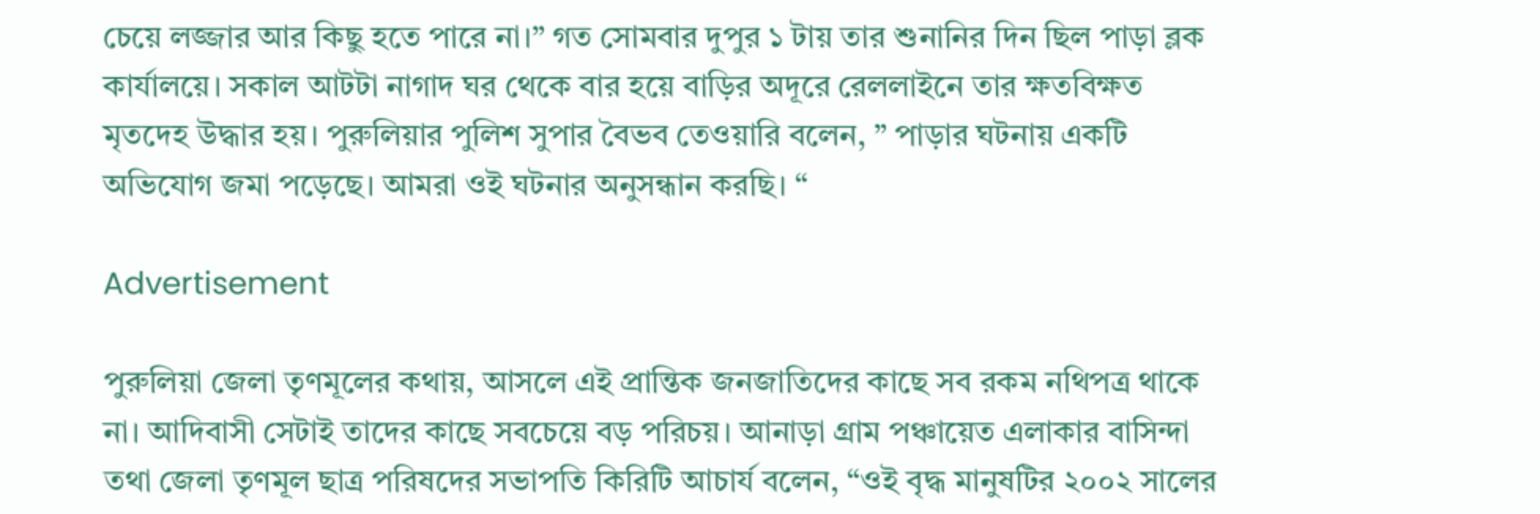চেয়ে লজ্জার আর কিছু হতে পারে না।” গত সোমবার দুপুর ১ টায় তার শুনানির দিন ছিল পাড়া ব্লক কার্যালয়ে। সকাল আটটা নাগাদ ঘর থেকে বার হয়ে বাড়ির অদূরে রেললাইনে তার ক্ষতবিক্ষত মৃতদেহ উদ্ধার হয়। পুরুলিয়ার পুলিশ সুপার বৈভব তেওয়ারি বলেন, ” পাড়ার ঘটনায় একটি অভিযোগ জমা পড়েছে। আমরা ওই ঘটনার অনুসন্ধান করছি। “

Advertisement

পুরুলিয়া জেলা তৃণমূলের কথায়, আসলে এই প্রান্তিক জনজাতিদের কাছে সব রকম নথিপত্র থাকে না। আদিবাসী সেটাই তাদের কাছে সবচেয়ে বড় পরিচয়। আনাড়া গ্রাম পঞ্চায়েত এলাকার বাসিন্দা তথা জেলা তৃণমূল ছাত্র পরিষদের সভাপতি কিরিটি আচার্য বলেন, “ওই বৃদ্ধ মানুষটির ২০০২ সালের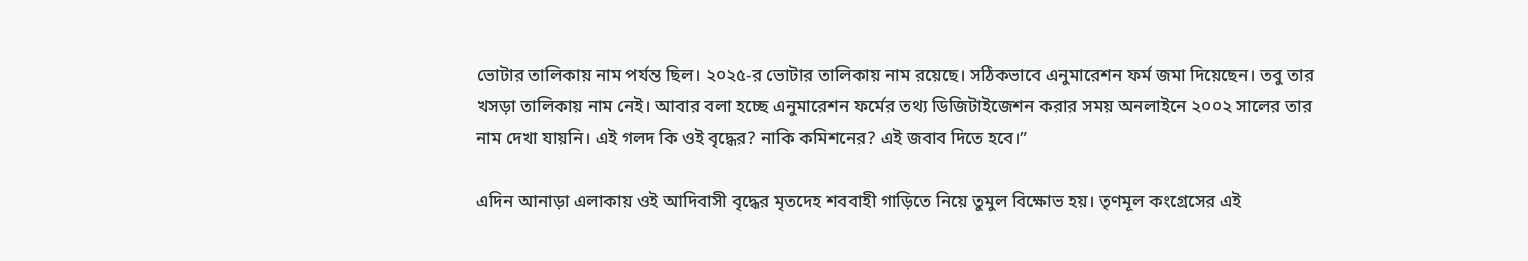ভোটার তালিকায় নাম পর্যন্ত ছিল। ২০২৫-র ভোটার তালিকায় নাম রয়েছে। সঠিকভাবে এনুমারেশন ফর্ম জমা দিয়েছেন। তবু তার খসড়া তালিকায় নাম নেই। আবার বলা হচ্ছে এনুমারেশন ফর্মের তথ্য ডিজিটাইজেশন করার সময় অনলাইনে ২০০২ সালের তার নাম দেখা যায়নি। এই গলদ কি ওই বৃদ্ধের? নাকি কমিশনের? এই জবাব দিতে হবে।”

এদিন আনাড়া এলাকায় ওই আদিবাসী বৃদ্ধের মৃতদেহ শববাহী গাড়িতে নিয়ে তুমুল বিক্ষোভ হয়। তৃণমূল কংগ্রেসের এই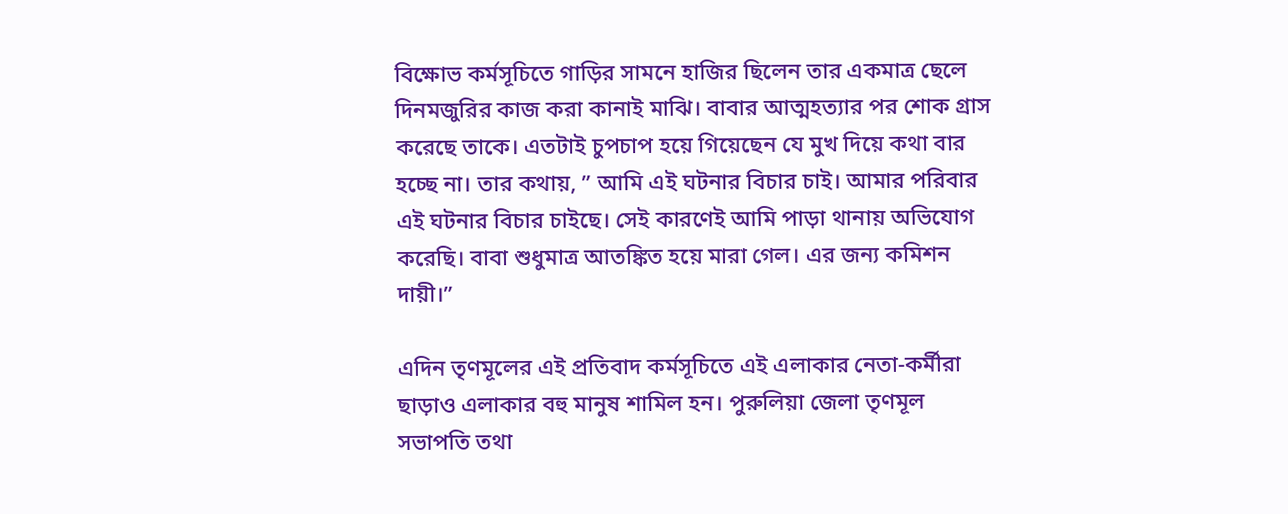বিক্ষোভ কর্মসূচিতে গাড়ির সামনে হাজির ছিলেন তার একমাত্র ছেলে দিনমজুরির কাজ করা কানাই মাঝি। বাবার আত্মহত্যার পর শোক গ্রাস করেছে তাকে। এতটাই চুপচাপ হয়ে গিয়েছেন যে মুখ দিয়ে কথা বার হচ্ছে না। তার কথায়, ” আমি এই ঘটনার বিচার চাই। আমার পরিবার এই ঘটনার বিচার চাইছে। সেই কারণেই আমি পাড়া থানায় অভিযোগ করেছি। বাবা শুধুমাত্র আতঙ্কিত হয়ে মারা গেল। এর জন্য কমিশন দায়ী।”

এদিন তৃণমূলের এই প্রতিবাদ কর্মসূচিতে এই এলাকার নেতা-কর্মীরা ছাড়াও এলাকার বহু মানুষ শামিল হন। পুরুলিয়া জেলা তৃণমূল সভাপতি তথা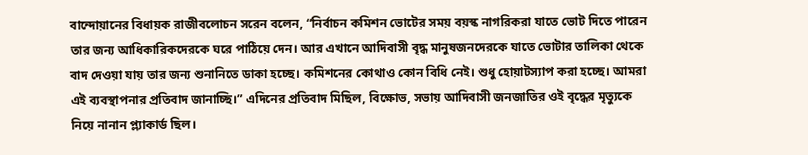বান্দোয়ানের বিধায়ক রাজীবলোচন সরেন বলেন, “নির্বাচন কমিশন ভোটের সময় বয়স্ক নাগরিকরা যাতে ভোট দিতে পারেন তার জন্য আধিকারিকদেরকে ঘরে পাঠিয়ে দেন। আর এখানে আদিবাসী বৃদ্ধ মানুষজনদেরকে যাতে ভোটার তালিকা থেকে বাদ দেওয়া যায় তার জন্য শুনানিতে ডাকা হচ্ছে। কমিশনের কোথাও কোন বিধি নেই। শুধু হোয়াটস্যাপ করা হচ্ছে। আমরা এই ব্যবস্থাপনার প্রতিবাদ জানাচ্ছি।” এদিনের প্রতিবাদ মিছিল, বিক্ষোভ, সভায় আদিবাসী জনজাতির ওই বৃদ্ধের মৃত্যুকে নিয়ে নানান প্ল্যাকার্ড ছিল।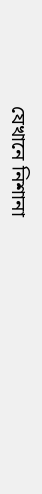যেখানে নিশানা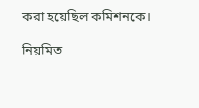করা হয়েছিল কমিশনকে।

নিয়মিত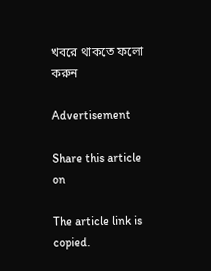খবরে থাকতে ফলো করুন

Advertisement

Share this article on

The article link is copied.